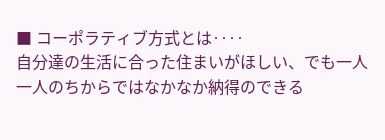■ コーポラティブ方式とは‥‥
自分達の生活に合った住まいがほしい、でも一人一人のちからではなかなか納得のできる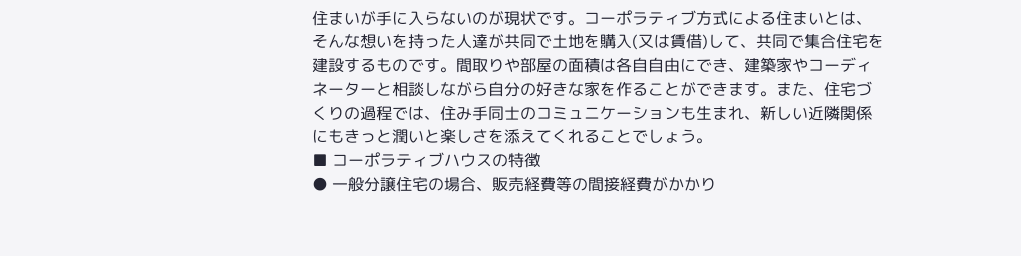住まいが手に入らないのが現状です。コーポラティブ方式による住まいとは、そんな想いを持った人達が共同で土地を購入(又は賃借)して、共同で集合住宅を建設するものです。間取りや部屋の面積は各自自由にでき、建築家やコーディネーターと相談しながら自分の好きな家を作ることができます。また、住宅づくりの過程では、住み手同士のコミュニケーションも生まれ、新しい近隣関係にもきっと潤いと楽しさを添えてくれることでしょう。
■ コーポラティブハウスの特徴
● 一般分譲住宅の場合、販売経費等の間接経費がかかり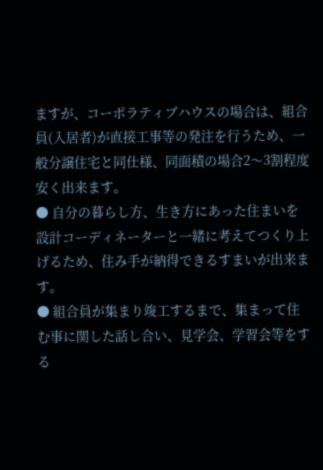ますが、コーポラティブハウスの場合は、組合員(入居者)が直接工事等の発注を行うため、一般分譲住宅と同仕様、同面積の場合2〜3割程度安く出来ます。
● 自分の暮らし方、生き方にあった住まいを設計コーディネーターと一緒に考えてつくり上げるため、住み手が納得できるすまいが出来ます。
● 組合員が集まり竣工するまで、集まって住む事に関した話し合い、見学会、学習会等をする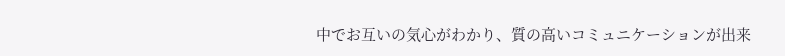中でお互いの気心がわかり、質の高いコミュニケーションが出来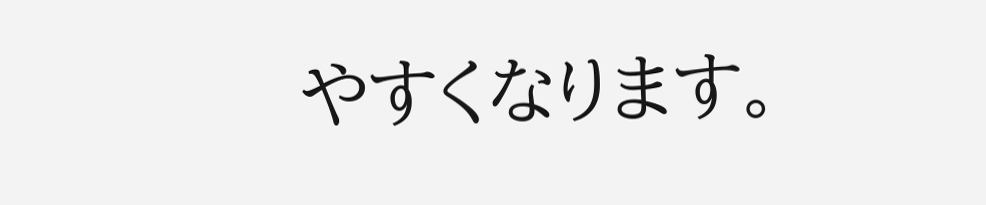やすくなります。